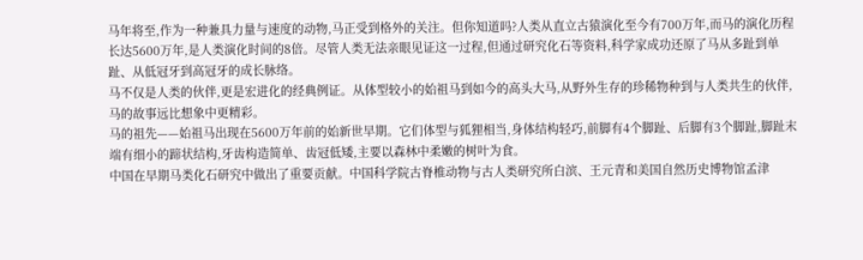马年将至,作为一种兼具力量与速度的动物,马正受到格外的关注。但你知道吗?人类从直立古猿演化至今有700万年,而马的演化历程长达5600万年,是人类演化时间的8倍。尽管人类无法亲眼见证这一过程,但通过研究化石等资料,科学家成功还原了马从多趾到单趾、从低冠牙到高冠牙的成长脉络。
马不仅是人类的伙伴,更是宏进化的经典例证。从体型较小的始祖马到如今的高头大马,从野外生存的珍稀物种到与人类共生的伙伴,马的故事远比想象中更精彩。
马的祖先——始祖马出现在5600万年前的始新世早期。它们体型与狐狸相当,身体结构轻巧,前脚有4个脚趾、后脚有3个脚趾,脚趾末端有细小的蹄状结构,牙齿构造简单、齿冠低矮,主要以森林中柔嫩的树叶为食。
中国在早期马类化石研究中做出了重要贡献。中国科学院古脊椎动物与古人类研究所白滨、王元青和美国自然历史博物馆孟津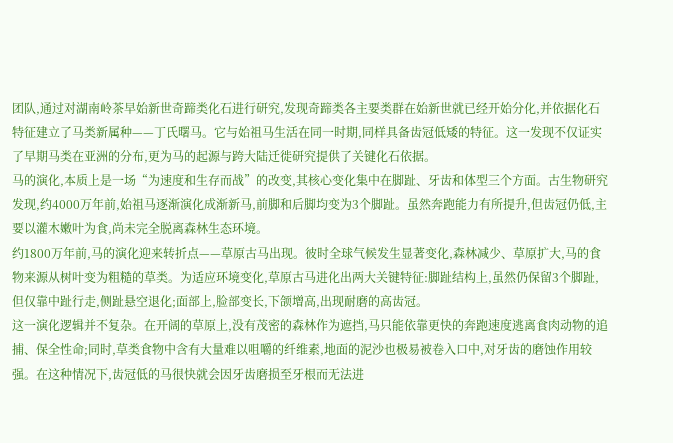团队,通过对湖南岭茶早始新世奇蹄类化石进行研究,发现奇蹄类各主要类群在始新世就已经开始分化,并依据化石特征建立了马类新属种——丁氏曙马。它与始祖马生活在同一时期,同样具备齿冠低矮的特征。这一发现不仅证实了早期马类在亚洲的分布,更为马的起源与跨大陆迁徙研究提供了关键化石依据。
马的演化,本质上是一场“为速度和生存而战”的改变,其核心变化集中在脚趾、牙齿和体型三个方面。古生物研究发现,约4000万年前,始祖马逐渐演化成渐新马,前脚和后脚均变为3个脚趾。虽然奔跑能力有所提升,但齿冠仍低,主要以灌木嫩叶为食,尚未完全脱离森林生态环境。
约1800万年前,马的演化迎来转折点——草原古马出现。彼时全球气候发生显著变化,森林减少、草原扩大,马的食物来源从树叶变为粗糙的草类。为适应环境变化,草原古马进化出两大关键特征:脚趾结构上,虽然仍保留3个脚趾,但仅靠中趾行走,侧趾悬空退化;面部上,脸部变长,下颌增高,出现耐磨的高齿冠。
这一演化逻辑并不复杂。在开阔的草原上,没有茂密的森林作为遮挡,马只能依靠更快的奔跑速度逃离食肉动物的追捕、保全性命;同时,草类食物中含有大量难以咀嚼的纤维素,地面的泥沙也极易被卷入口中,对牙齿的磨蚀作用较强。在这种情况下,齿冠低的马很快就会因牙齿磨损至牙根而无法进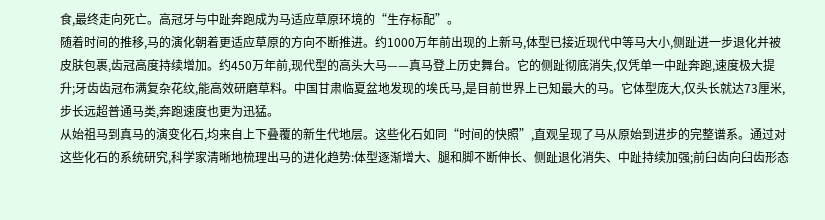食,最终走向死亡。高冠牙与中趾奔跑成为马适应草原环境的“生存标配”。
随着时间的推移,马的演化朝着更适应草原的方向不断推进。约1000万年前出现的上新马,体型已接近现代中等马大小,侧趾进一步退化并被皮肤包裹,齿冠高度持续增加。约450万年前,现代型的高头大马——真马登上历史舞台。它的侧趾彻底消失,仅凭单一中趾奔跑,速度极大提升;牙齿齿冠布满复杂花纹,能高效研磨草料。中国甘肃临夏盆地发现的埃氏马,是目前世界上已知最大的马。它体型庞大,仅头长就达73厘米,步长远超普通马类,奔跑速度也更为迅猛。
从始祖马到真马的演变化石,均来自上下叠覆的新生代地层。这些化石如同“时间的快照”,直观呈现了马从原始到进步的完整谱系。通过对这些化石的系统研究,科学家清晰地梳理出马的进化趋势:体型逐渐增大、腿和脚不断伸长、侧趾退化消失、中趾持续加强;前臼齿向臼齿形态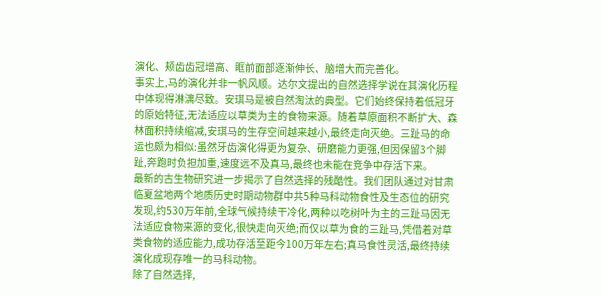演化、颊齿齿冠增高、眶前面部逐渐伸长、脑增大而完善化。
事实上,马的演化并非一帆风顺。达尔文提出的自然选择学说在其演化历程中体现得淋漓尽致。安琪马是被自然淘汰的典型。它们始终保持着低冠牙的原始特征,无法适应以草类为主的食物来源。随着草原面积不断扩大、森林面积持续缩减,安琪马的生存空间越来越小,最终走向灭绝。三趾马的命运也颇为相似:虽然牙齿演化得更为复杂、研磨能力更强,但因保留3个脚趾,奔跑时负担加重,速度远不及真马,最终也未能在竞争中存活下来。
最新的古生物研究进一步揭示了自然选择的残酷性。我们团队通过对甘肃临夏盆地两个地质历史时期动物群中共5种马科动物食性及生态位的研究发现,约530万年前,全球气候持续干冷化,两种以吃树叶为主的三趾马因无法适应食物来源的变化,很快走向灭绝;而仅以草为食的三趾马,凭借着对草类食物的适应能力,成功存活至距今100万年左右;真马食性灵活,最终持续演化成现存唯一的马科动物。
除了自然选择,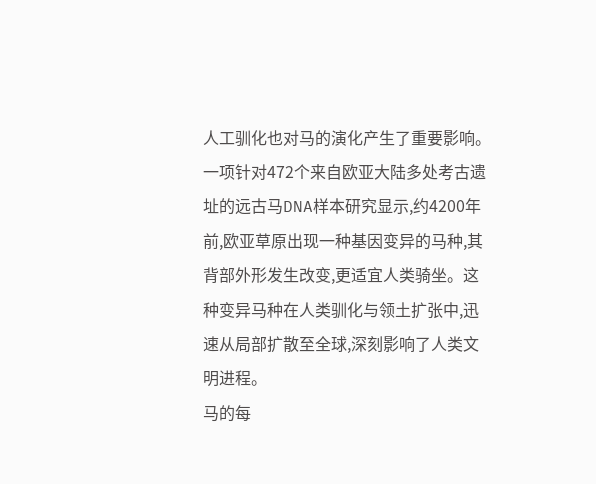人工驯化也对马的演化产生了重要影响。一项针对472个来自欧亚大陆多处考古遗址的远古马DNA样本研究显示,约4200年前,欧亚草原出现一种基因变异的马种,其背部外形发生改变,更适宜人类骑坐。这种变异马种在人类驯化与领土扩张中,迅速从局部扩散至全球,深刻影响了人类文明进程。
马的每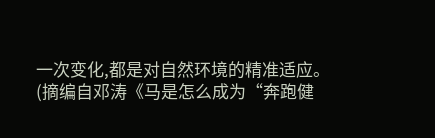一次变化,都是对自然环境的精准适应。
(摘编自邓涛《马是怎么成为“奔跑健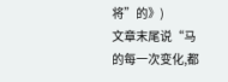将”的》)
文章末尾说“马的每一次变化,都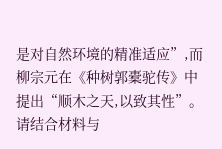是对自然环境的精准适应”,而柳宗元在《种树郭橐驼传》中提出“顺木之天,以致其性”。请结合材料与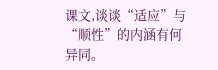课文,谈谈“适应”与“顺性”的内涵有何异同。